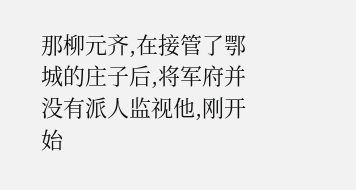那柳元齐,在接管了鄂城的庄子后,将军府并没有派人监视他,刚开始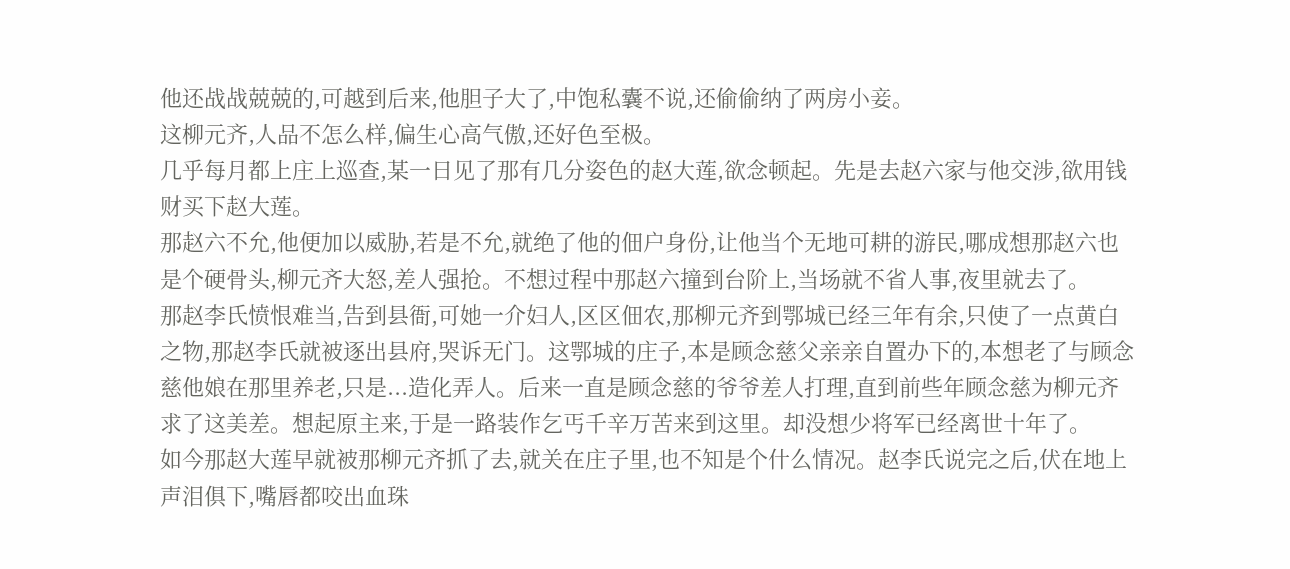他还战战兢兢的,可越到后来,他胆子大了,中饱私囊不说,还偷偷纳了两房小妾。
这柳元齐,人品不怎么样,偏生心高气傲,还好色至极。
几乎每月都上庄上巡查,某一日见了那有几分姿色的赵大莲,欲念顿起。先是去赵六家与他交涉,欲用钱财买下赵大莲。
那赵六不允,他便加以威胁,若是不允,就绝了他的佃户身份,让他当个无地可耕的游民,哪成想那赵六也是个硬骨头,柳元齐大怒,差人强抢。不想过程中那赵六撞到台阶上,当场就不省人事,夜里就去了。
那赵李氏愤恨难当,告到县衙,可她一介妇人,区区佃农,那柳元齐到鄂城已经三年有余,只使了一点黄白之物,那赵李氏就被逐出县府,哭诉无门。这鄂城的庄子,本是顾念慈父亲亲自置办下的,本想老了与顾念慈他娘在那里养老,只是...造化弄人。后来一直是顾念慈的爷爷差人打理,直到前些年顾念慈为柳元齐求了这美差。想起原主来,于是一路装作乞丐千辛万苦来到这里。却没想少将军已经离世十年了。
如今那赵大莲早就被那柳元齐抓了去,就关在庄子里,也不知是个什么情况。赵李氏说完之后,伏在地上声泪俱下,嘴唇都咬出血珠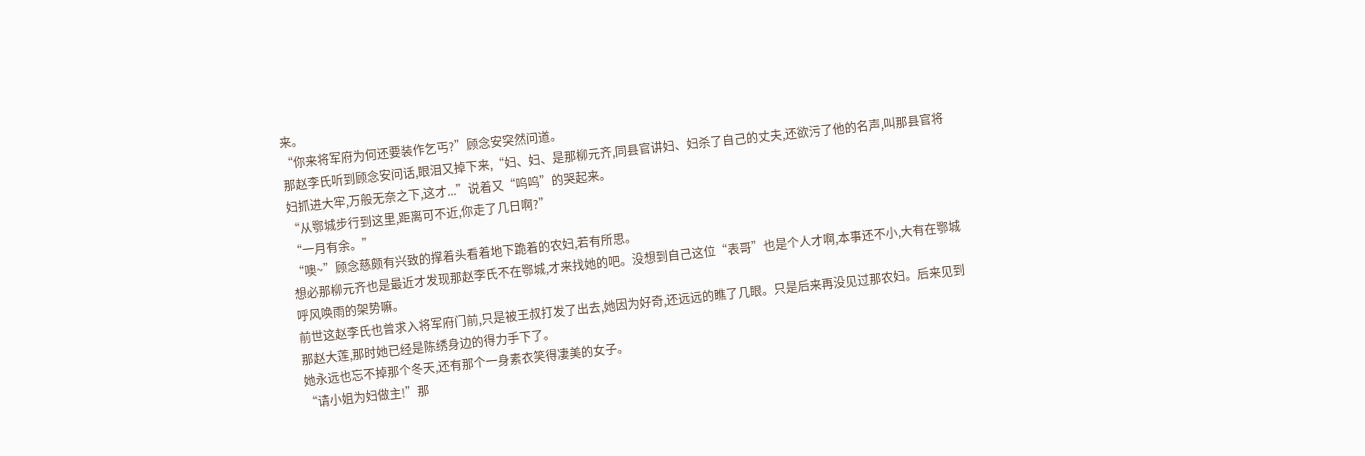来。
“你来将军府为何还要装作乞丐?”顾念安突然问道。
那赵李氏听到顾念安问话,眼泪又掉下来,“妇、妇、是那柳元齐,同县官讲妇、妇杀了自己的丈夫,还欲污了他的名声,叫那县官将妇抓进大牢,万般无奈之下,这才...”说着又“呜呜”的哭起来。
“从鄂城步行到这里,距离可不近,你走了几日啊?”
“一月有余。”
“噢~”顾念慈颇有兴致的撑着头看着地下跪着的农妇,若有所思。
想必那柳元齐也是最近才发现那赵李氏不在鄂城,才来找她的吧。没想到自己这位“表哥”也是个人才啊,本事还不小,大有在鄂城呼风唤雨的架势嘛。
前世这赵李氏也曾求入将军府门前,只是被王叔打发了出去,她因为好奇,还远远的瞧了几眼。只是后来再没见过那农妇。后来见到那赵大莲,那时她已经是陈绣身边的得力手下了。
她永远也忘不掉那个冬天,还有那个一身素衣笑得凄美的女子。
“请小姐为妇做主!”那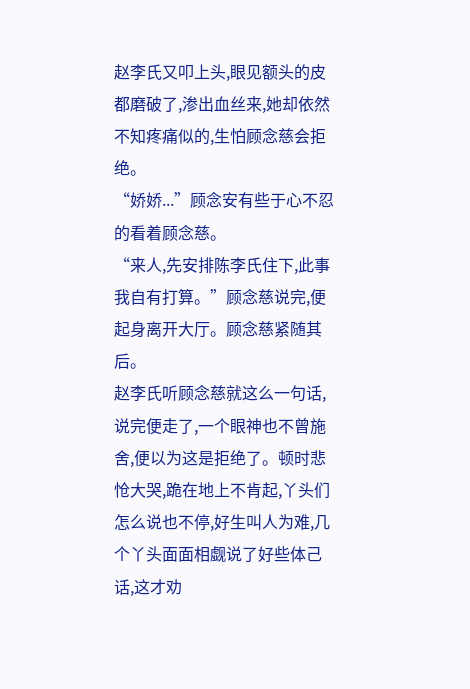赵李氏又叩上头,眼见额头的皮都磨破了,渗出血丝来,她却依然不知疼痛似的,生怕顾念慈会拒绝。
“娇娇...”顾念安有些于心不忍的看着顾念慈。
“来人,先安排陈李氏住下,此事我自有打算。”顾念慈说完,便起身离开大厅。顾念慈紧随其后。
赵李氏听顾念慈就这么一句话,说完便走了,一个眼神也不曾施舍,便以为这是拒绝了。顿时悲怆大哭,跪在地上不肯起,丫头们怎么说也不停,好生叫人为难,几个丫头面面相觑说了好些体己话,这才劝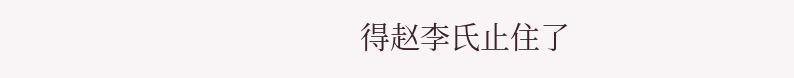得赵李氏止住了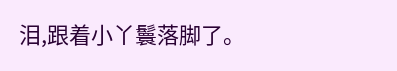泪,跟着小丫鬟落脚了。